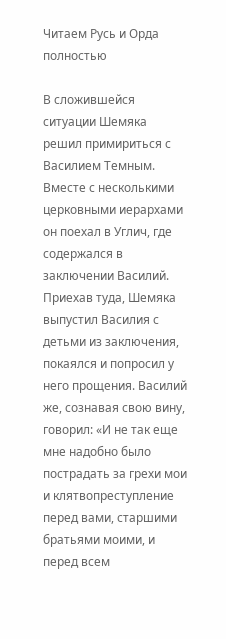Читаем Русь и Орда полностью

В сложившейся ситуации Шемяка решил примириться с Василием Темным. Вместе с несколькими церковными иерархами он поехал в Углич, где содержался в заключении Василий. Приехав туда, Шемяка выпустил Василия с детьми из заключения, покаялся и попросил у него прощения. Василий же, сознавая свою вину, говорил: «И не так еще мне надобно было пострадать за грехи мои и клятвопреступление перед вами, старшими братьями моими, и перед всем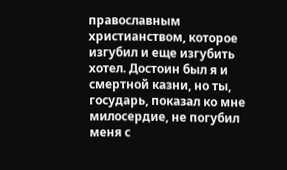православным христианством, которое изгубил и еще изгубить хотел. Достоин был я и смертной казни, но ты, государь, показал ко мне милосердие, не погубил меня с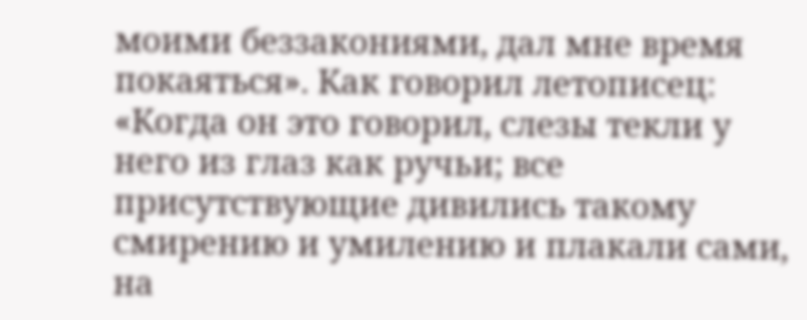моими беззакониями, дал мне время покаяться». Как говорил летописец: «Когда он это говорил, слезы текли у него из глаз как ручьи; все присутствующие дивились такому смирению и умилению и плакали сами, на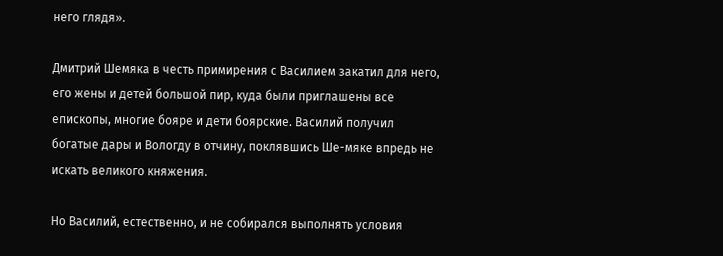него глядя».

Дмитрий Шемяка в честь примирения с Василием закатил для него, его жены и детей большой пир, куда были приглашены все епископы, многие бояре и дети боярские. Василий получил богатые дары и Вологду в отчину, поклявшись Ше-мяке впредь не искать великого княжения.

Но Василий, естественно, и не собирался выполнять условия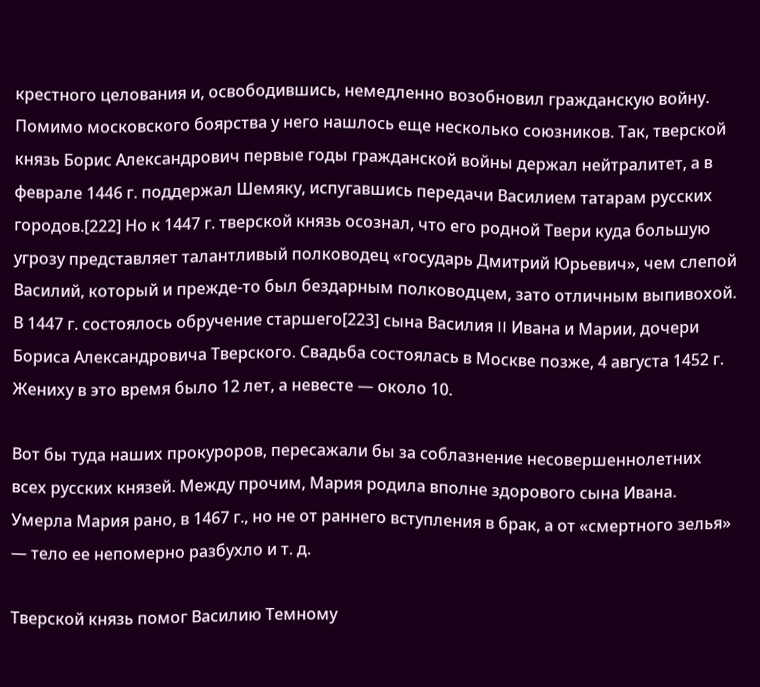крестного целования и, освободившись, немедленно возобновил гражданскую войну. Помимо московского боярства у него нашлось еще несколько союзников. Так, тверской князь Борис Александрович первые годы гражданской войны держал нейтралитет, а в феврале 1446 г. поддержал Шемяку, испугавшись передачи Василием татарам русских городов.[222] Но к 1447 г. тверской князь осознал, что его родной Твери куда большую угрозу представляет талантливый полководец «государь Дмитрий Юрьевич», чем слепой Василий, который и прежде-то был бездарным полководцем, зато отличным выпивохой. В 1447 г. состоялось обручение старшего[223] сына Василия II Ивана и Марии, дочери Бориса Александровича Тверского. Свадьба состоялась в Москве позже, 4 августа 1452 г. Жениху в это время было 12 лет, а невесте — около 10.

Вот бы туда наших прокуроров, пересажали бы за соблазнение несовершеннолетних всех русских князей. Между прочим, Мария родила вполне здорового сына Ивана. Умерла Мария рано, в 1467 г., но не от раннего вступления в брак, а от «смертного зелья» — тело ее непомерно разбухло и т. д.

Тверской князь помог Василию Темному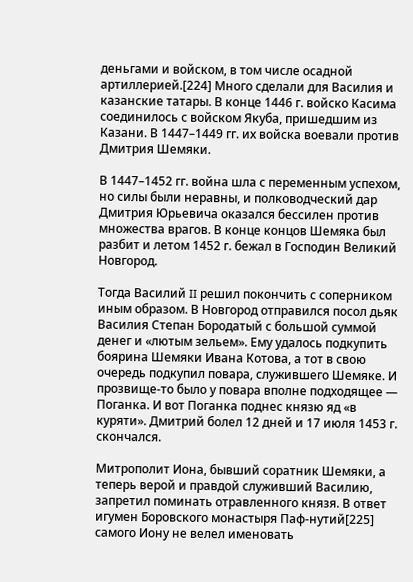деньгами и войском, в том числе осадной артиллерией.[224] Много сделали для Василия и казанские татары. В конце 1446 г. войско Касима соединилось с войском Якуба, пришедшим из Казани. В 1447–1449 гг. их войска воевали против Дмитрия Шемяки.

В 1447–1452 гг. война шла с переменным успехом, но силы были неравны, и полководческий дар Дмитрия Юрьевича оказался бессилен против множества врагов. В конце концов Шемяка был разбит и летом 1452 г. бежал в Господин Великий Новгород.

Тогда Василий II решил покончить с соперником иным образом. В Новгород отправился посол дьяк Василия Степан Бородатый с большой суммой денег и «лютым зельем». Ему удалось подкупить боярина Шемяки Ивана Котова, а тот в свою очередь подкупил повара, служившего Шемяке. И прозвище-то было у повара вполне подходящее — Поганка. И вот Поганка поднес князю яд «в куряти». Дмитрий болел 12 дней и 17 июля 1453 г. скончался.

Митрополит Иона, бывший соратник Шемяки, а теперь верой и правдой служивший Василию, запретил поминать отравленного князя. В ответ игумен Боровского монастыря Паф-нутий[225] самого Иону не велел именовать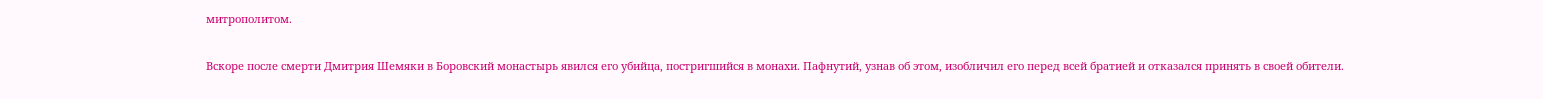митрополитом.

Вскоре после смерти Дмитрия Шемяки в Боровский монастырь явился его убийца, постригшийся в монахи. Пафнутий, узнав об этом, изобличил его перед всей братией и отказался принять в своей обители.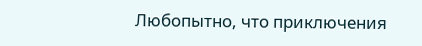Любопытно, что приключения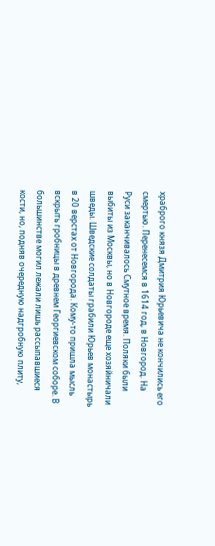храброго князя Дмитрия Юрьевича не кончились его смертью. Перенесемся в 1614 год, в Новгород. На Руси заканчивалось Смутное время. Поляки были выбиты из Москвы, но в Новгороде еще хозяйничали шведы. Шведские солдаты грабили Юрьев монастырь в 20 верстах от Новгорода. Кому-то пришла мысль вскрыть гробницы в древнем Георгиевском соборе. В большинстве могил лежали лишь рассыпавшиеся кости, но, подняв очередную надгробную плиту,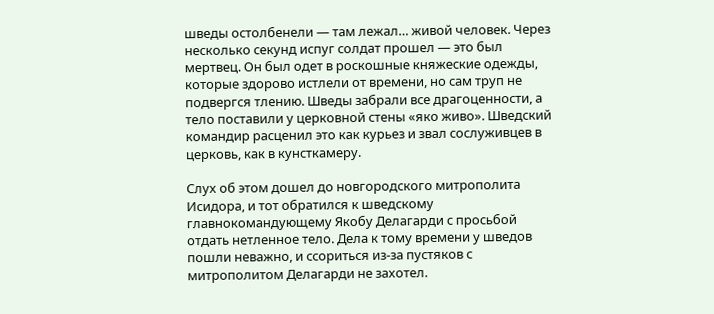шведы остолбенели — там лежал… живой человек. Через несколько секунд испуг солдат прошел — это был мертвец. Он был одет в роскошные княжеские одежды, которые здорово истлели от времени, но сам труп не подвергся тлению. Шведы забрали все драгоценности, а тело поставили у церковной стены «яко живо». Шведский командир расценил это как курьез и звал сослуживцев в церковь, как в кунсткамеру.

Слух об этом дошел до новгородского митрополита Исидора, и тот обратился к шведскому главнокомандующему Якобу Делагарди с просьбой отдать нетленное тело. Дела к тому времени у шведов пошли неважно, и ссориться из-за пустяков с митрополитом Делагарди не захотел.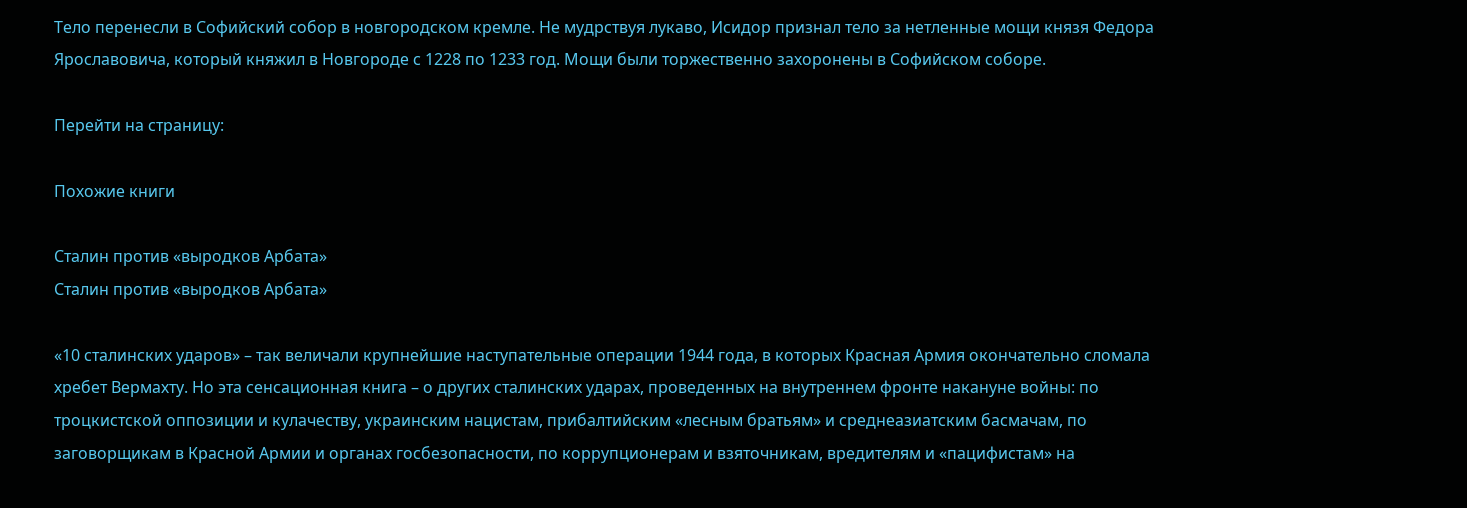Тело перенесли в Софийский собор в новгородском кремле. Не мудрствуя лукаво, Исидор признал тело за нетленные мощи князя Федора Ярославовича, который княжил в Новгороде с 1228 по 1233 год. Мощи были торжественно захоронены в Софийском соборе.

Перейти на страницу:

Похожие книги

Сталин против «выродков Арбата»
Сталин против «выродков Арбата»

«10 сталинских ударов» – так величали крупнейшие наступательные операции 1944 года, в которых Красная Армия окончательно сломала хребет Вермахту. Но эта сенсационная книга – о других сталинских ударах, проведенных на внутреннем фронте накануне войны: по троцкистской оппозиции и кулачеству, украинским нацистам, прибалтийским «лесным братьям» и среднеазиатским басмачам, по заговорщикам в Красной Армии и органах госбезопасности, по коррупционерам и взяточникам, вредителям и «пацифистам» на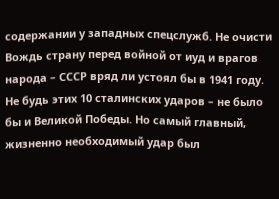содержании у западных спецслужб. Не очисти Вождь страну перед войной от иуд и врагов народа – СССР вряд ли устоял бы в 1941 году. Не будь этих 10 сталинских ударов – не было бы и Великой Победы. Но самый главный, жизненно необходимый удар был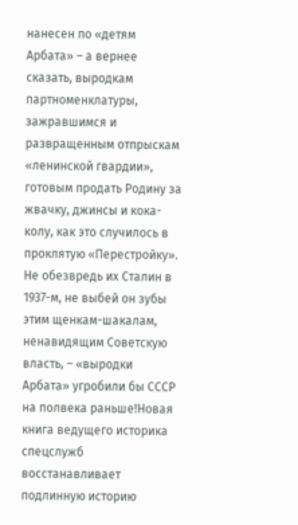нанесен по «детям Арбата» – а вернее сказать, выродкам партноменклатуры, зажравшимся и развращенным отпрыскам «ленинской гвардии», готовым продать Родину за жвачку, джинсы и кока-колу, как это случилось в проклятую «Перестройку». Не обезвредь их Сталин в 1937-м, не выбей он зубы этим щенкам-шакалам, ненавидящим Советскую власть, – «выродки Арбата» угробили бы СССР на полвека раньше!Новая книга ведущего историка спецслужб восстанавливает подлинную историю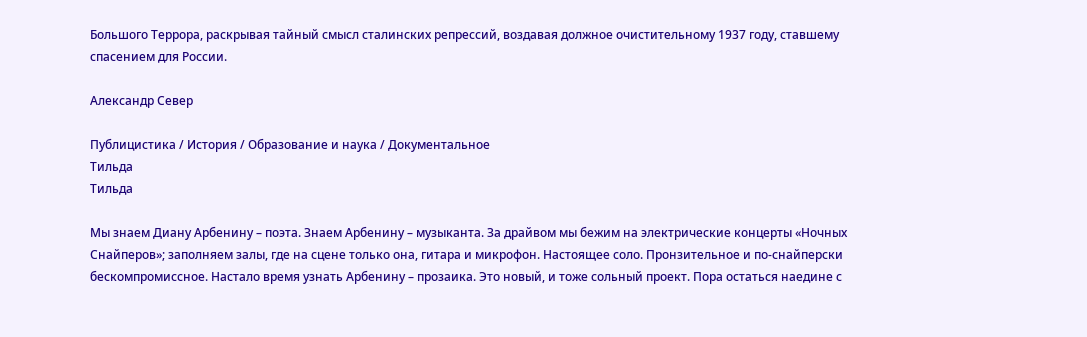Большого Террора, раскрывая тайный смысл сталинских репрессий, воздавая должное очистительному 1937 году, ставшему спасением для России.

Александр Север

Публицистика / История / Образование и наука / Документальное
Тильда
Тильда

Мы знаем Диану Арбенину – поэта. Знаем Арбенину – музыканта. За драйвом мы бежим на электрические концерты «Ночных Снайперов»; заполняем залы, где на сцене только она, гитара и микрофон. Настоящее соло. Пронзительное и по-снайперски бескомпромиссное. Настало время узнать Арбенину – прозаика. Это новый, и тоже сольный проект. Пора остаться наедине с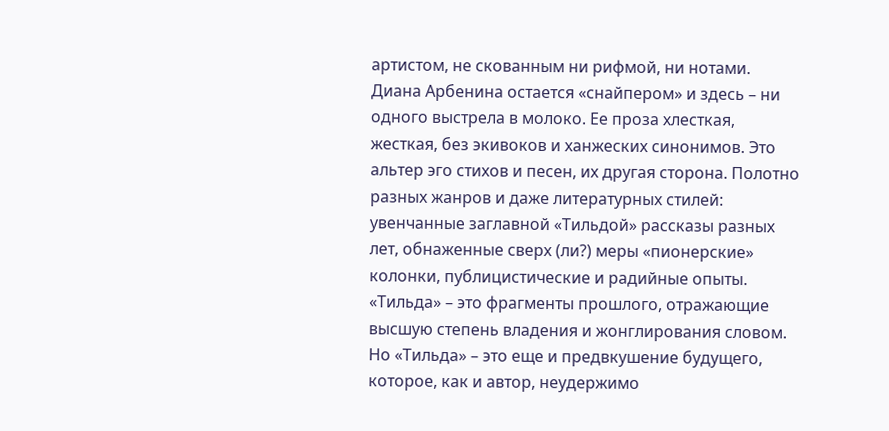артистом, не скованным ни рифмой, ни нотами. Диана Арбенина остается «снайпером» и здесь – ни одного выстрела в молоко. Ее проза хлесткая, жесткая, без экивоков и ханжеских синонимов. Это альтер эго стихов и песен, их другая сторона. Полотно разных жанров и даже литературных стилей: увенчанные заглавной «Тильдой» рассказы разных лет, обнаженные сверх (ли?) меры «пионерские» колонки, публицистические и радийные опыты. «Тильда» – это фрагменты прошлого, отражающие высшую степень владения и жонглирования словом. Но «Тильда» – это еще и предвкушение будущего, которое, как и автор, неудержимо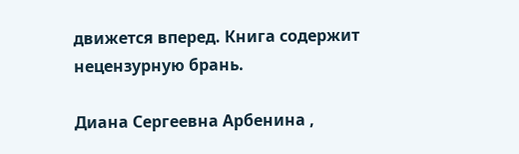движется вперед. Книга содержит нецензурную брань.

Диана Сергеевна Арбенина ,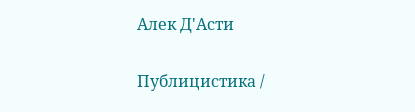Алек Д'Асти

Публицистика /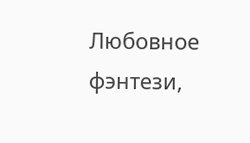Любовное фэнтези,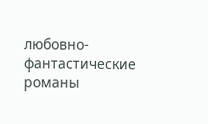любовно-фантастические романы